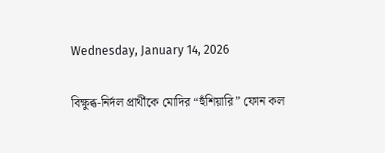Wednesday, January 14, 2026

বিক্ষুব্ধ-নির্দল প্রার্থীকে মোদির “হুঁশিয়ারি” ফোন কল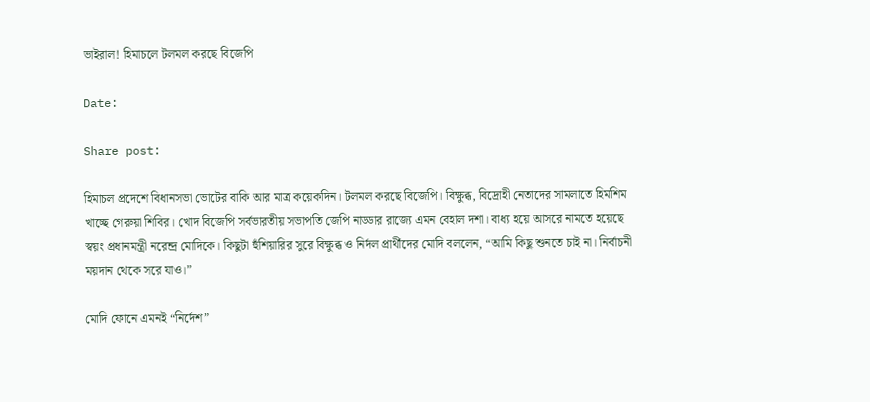ভাইরাল! হিমাচলে টলমল করছে বিজেপি

Date:

Share post:

হিমাচল প্রদেশে বিধানসভা ভোটের বাকি আর মাত্র কয়েকদিন। টলমল করছে বিজেপি। বিক্ষুব্ধ, বিদ্রোহী নেতাদের সামলাতে হিমশিম খাচ্ছে গেরুয়া শিবির। খোদ বিজেপি সর্বভারতীয় সভাপতি জেপি নাড্ডার রাজ্যে এমন বেহাল দশা। বাধ্য হয়ে আসরে নামতে হয়েছে স্বয়ং প্রধানমন্ত্রী নরেন্দ্র মোদিকে। কিছুটা হুঁশিয়ারির সুরে বিক্ষুব্ধ ও নির্দল প্রার্থীদের মোদি বললেন, “আমি কিছু শুনতে চাই না। নির্বাচনী ময়দান থেকে সরে যাও।”

মোদি ফোনে এমনই “নির্দেশ”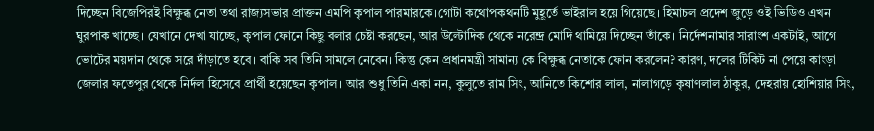দিচ্ছেন বিজেপিরই বিক্ষুব্ধ নেতা তথা রাজ্যসভার প্রাক্তন এমপি কৃপাল পারমারকে।গোটা কথোপকথনটি মুহূর্তে ভাইরাল হয়ে গিয়েছে। হিমাচল প্রদেশ জুড়ে ওই ভিডিও এখন ঘুরপাক খাচ্ছে। যেখানে দেখা যাচ্ছে, কৃপাল ফোনে কিছু বলার চেষ্টা করছেন, আর উল্টোদিক থেকে নরেন্দ্র মোদি থামিয়ে দিচ্ছেন তাঁকে। নির্দেশনামার সারাংশ একটাই, আগে ভোটের ময়দান থেকে সরে দাঁড়াতে হবে। বাকি সব তিনি সামলে নেবেন। কিন্তু কেন প্রধানমন্ত্রী সামান্য কে বিক্ষুব্ধ নেতাকে ফোন করলেন? কারণ, দলের টিকিট না পেয়ে কাংড়া জেলার ফতেপুর থেকে নির্দল হিসেবে প্রার্থী হয়েছেন কৃপাল। আর শুধু তিনি একা নন, কুলুতে রাম সিং, আনিতে কিশোর লাল, নালাগড়ে কৃষাণলাল ঠাকুর, দেহরায় হোশিয়ার সিং,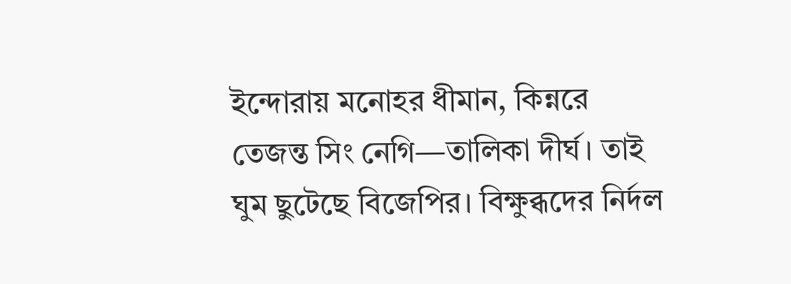ইন্দোরায় মনোহর ধীমান, কিন্নরে তেজন্ত সিং নেগি—তালিকা দীর্ঘ। তাই ঘুম ছুটেছে বিজেপির। বিক্ষুব্ধদের নির্দল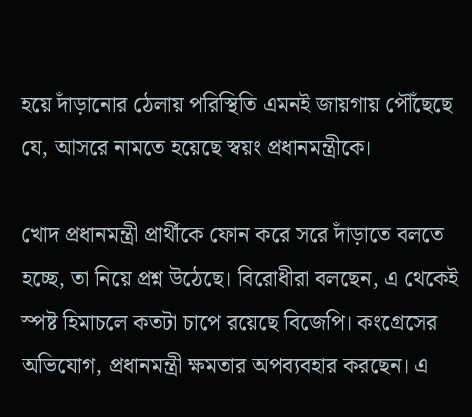হয়ে দাঁড়ানোর ঠেলায় পরিস্থিতি এমনই জায়গায় পৌঁছেছে যে, আসরে নামতে হয়েছে স্বয়ং প্রধানমন্ত্রীকে।

খোদ প্রধানমন্ত্রী প্রার্থীকে ফোন করে সরে দাঁড়াতে বলতে হচ্ছে, তা নিয়ে প্রশ্ন উঠেছে। বিরোধীরা বলছেন, এ থেকেই স্পষ্ট হিমাচলে কতটা চাপে রয়েছে বিজেপি। কংগ্রেসের অভিযোগ, প্রধানমন্ত্রী ক্ষমতার অপব্যবহার করছেন। এ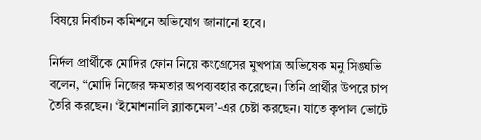বিষয়ে নির্বাচন কমিশনে অভিযোগ জানানো হবে।

নির্দল প্রার্থীকে মোদির ফোন নিয়ে কংগ্রেসের মুখপাত্র অভিষেক মনু সিঙ্ঘভি বলেন, “মোদি নিজের ক্ষমতার অপব্যবহার করেছেন। তিনি প্রার্থীর উপরে চাপ তৈরি করছেন। ‘ইমোশনালি ব্ল্যাকমেল’-এর চেষ্টা করছেন। যাতে কৃপাল ভোটে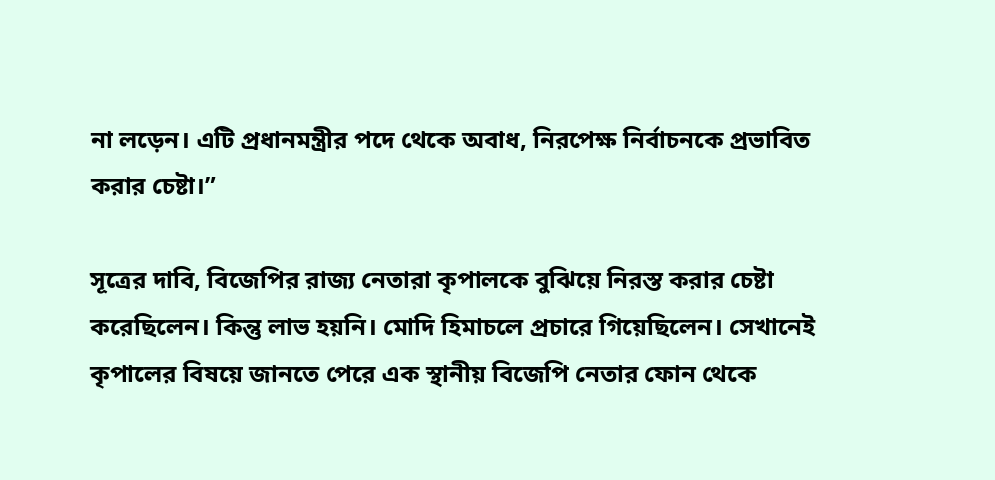না লড়েন। এটি প্রধানমন্ত্রীর পদে থেকে অবাধ, নিরপেক্ষ নির্বাচনকে প্রভাবিত করার চেষ্টা।”

সূত্রের দাবি, বিজেপির রাজ্য নেতারা কৃপালকে বুঝিয়ে নিরস্ত করার চেষ্টা করেছিলেন। কিন্তু লাভ হয়নি। মোদি হিমাচলে প্রচারে গিয়েছিলেন। সেখানেই কৃপালের বিষয়ে জানতে পেরে এক স্থানীয় বিজেপি নেতার ফোন থেকে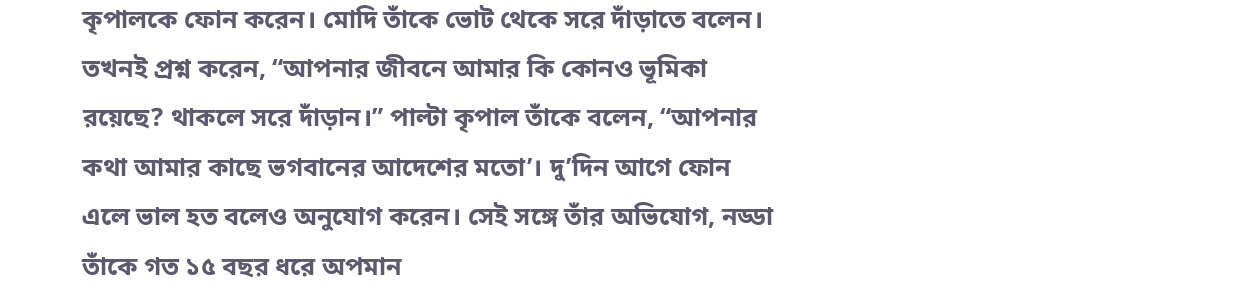কৃপালকে ফোন করেন। মোদি তাঁকে ভোট থেকে সরে দাঁড়াতে বলেন। তখনই প্রশ্ন করেন, “আপনার জীবনে আমার কি কোনও ভূমিকা রয়েছে? থাকলে সরে দাঁড়ান।” পাল্টা কৃপাল তাঁকে বলেন, “আপনার কথা আমার কাছে ভগবানের আদেশের মতো’। দু’দিন আগে ফোন এলে ভাল হত বলেও অনুযোগ করেন। সেই সঙ্গে তাঁর অভিযোগ, নড্ডা তাঁকে গত ১৫ বছর ধরে অপমান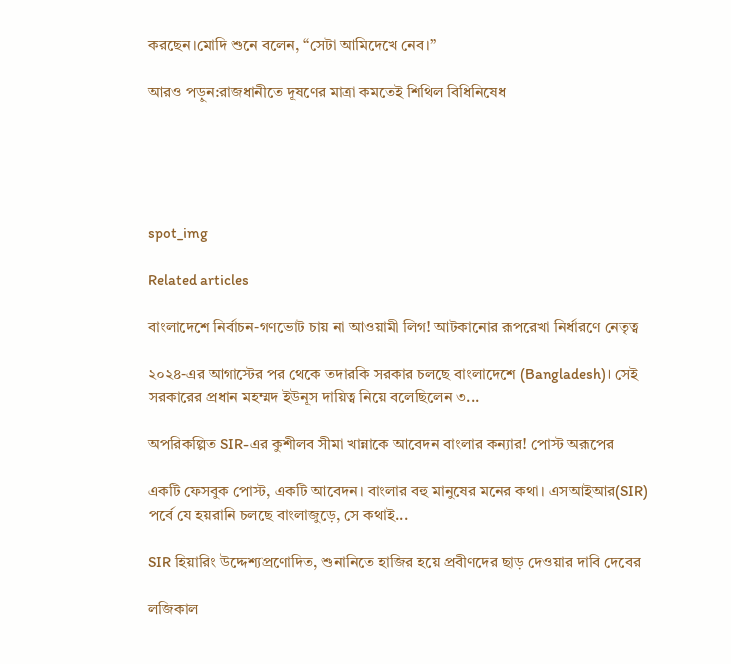করছেন।মোদি শুনে বলেন, “সেটা আমিদেখে নেব।”

আরও পড়ুন:রাজধানীতে দূষণের মাত্রা কমতেই শিথিল বিধিনিষেধ





spot_img

Related articles

বাংলাদেশে নির্বাচন-গণভোট চায় না আওয়ামী লিগ! আটকানোর রূপরেখা নির্ধারণে নেতৃত্ব

২০২৪-এর আগাস্টের পর থেকে তদারকি সরকার চলছে বাংলাদেশে (Bangladesh)। সেই সরকারের প্রধান মহম্মদ ইউনূস দায়িত্ব নিয়ে বলেছিলেন ৩...

অপরিকল্পিত SIR-এর কুশীলব সীমা খান্নাকে আবেদন বাংলার কন্যার! পোস্ট অরূপের

একটি ফেসবুক পোস্ট, একটি আবেদন। বাংলার বহু মানুষের মনের কথা। এসআইআর(SIR) পর্বে যে হয়রানি চলছে বাংলাজুড়ে, সে কথাই...

SIR হিয়ারিং উদ্দেশ্যপ্রণোদিত, শুনানিতে হাজির হয়ে প্রবীণদের ছাড় দেওয়ার দাবি দেবের

লজিকাল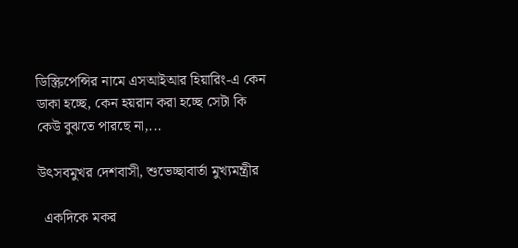ডিস্ক্রিপেন্সির নামে এসআইআর হিয়ারিং-এ কেন ডাকা হচ্ছে, কেন হয়রান করা হচ্ছে সেটা কি কেউ বুঝতে পারছে না,...

উৎসবমুখর দেশবাসী, শুভেচ্ছাবার্তা মুখ্যমন্ত্রীর

  একদিকে মকর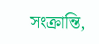সংক্রান্তি,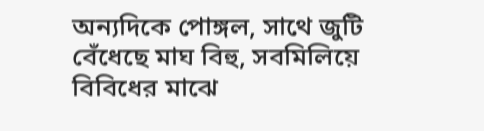অন্যদিকে পোঙ্গল, সাথে জুটি বেঁধেছে মাঘ বিহু, সবমিলিয়ে বিবিধের মাঝে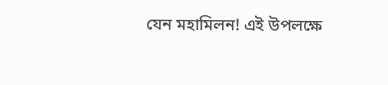যেন মহামিলন! এই উপলক্ষে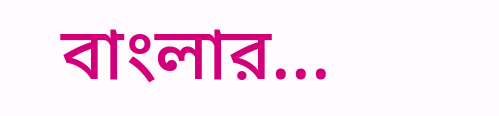বাংলার...